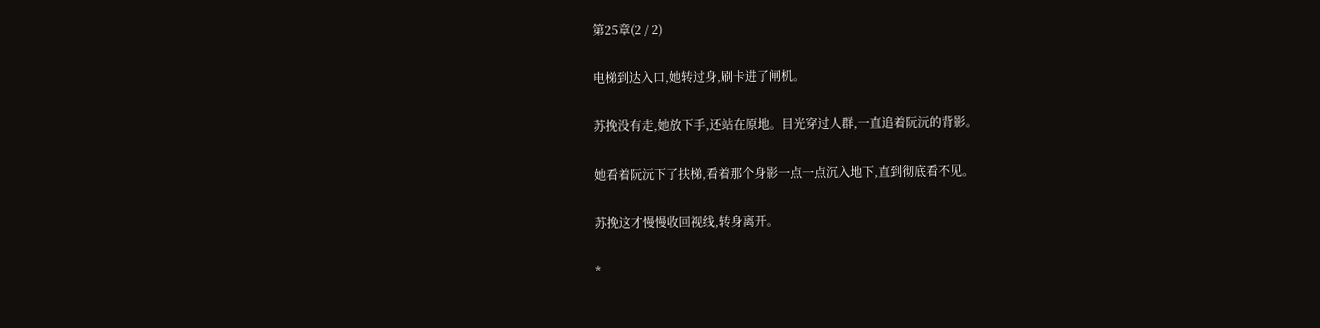第25章(2 / 2)

电梯到达入口,她转过身,刷卡进了闸机。

苏挽没有走,她放下手,还站在原地。目光穿过人群,一直追着阮沅的背影。

她看着阮沅下了扶梯,看着那个身影一点一点沉入地下,直到彻底看不见。

苏挽这才慢慢收回视线,转身离开。

*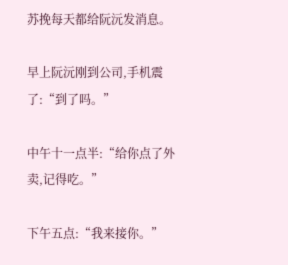苏挽每天都给阮沅发消息。

早上阮沅刚到公司,手机震了:“到了吗。”

中午十一点半:“给你点了外卖,记得吃。”

下午五点:“我来接你。”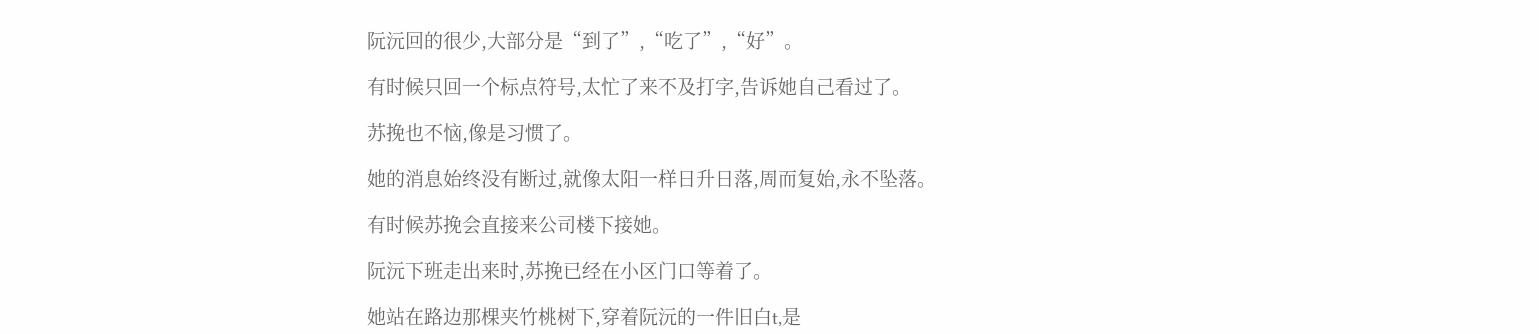阮沅回的很少,大部分是“到了”,“吃了”,“好”。

有时候只回一个标点符号,太忙了来不及打字,告诉她自己看过了。

苏挽也不恼,像是习惯了。

她的消息始终没有断过,就像太阳一样日升日落,周而复始,永不坠落。

有时候苏挽会直接来公司楼下接她。

阮沅下班走出来时,苏挽已经在小区门口等着了。

她站在路边那棵夹竹桃树下,穿着阮沅的一件旧白t,是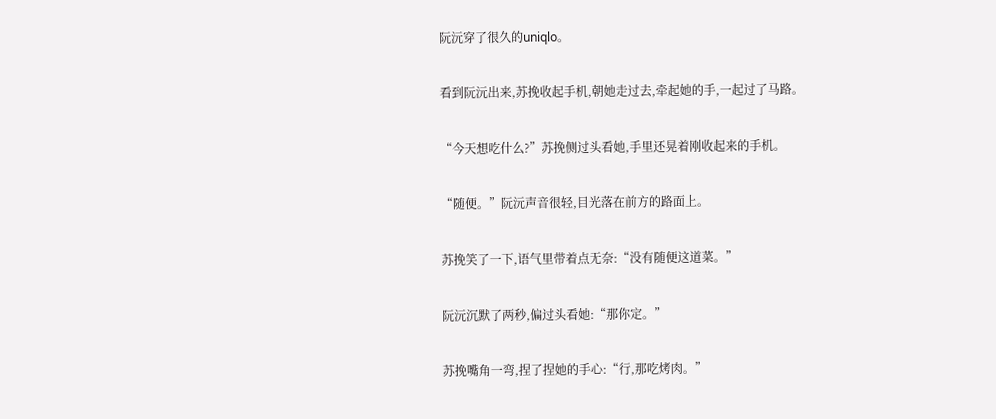阮沅穿了很久的uniqlo。

看到阮沅出来,苏挽收起手机,朝她走过去,牵起她的手,一起过了马路。

“今天想吃什么?”苏挽侧过头看她,手里还晃着刚收起来的手机。

“随便。”阮沅声音很轻,目光落在前方的路面上。

苏挽笑了一下,语气里带着点无奈:“没有随便这道菜。”

阮沅沉默了两秒,偏过头看她:“那你定。”

苏挽嘴角一弯,捏了捏她的手心:“行,那吃烤肉。”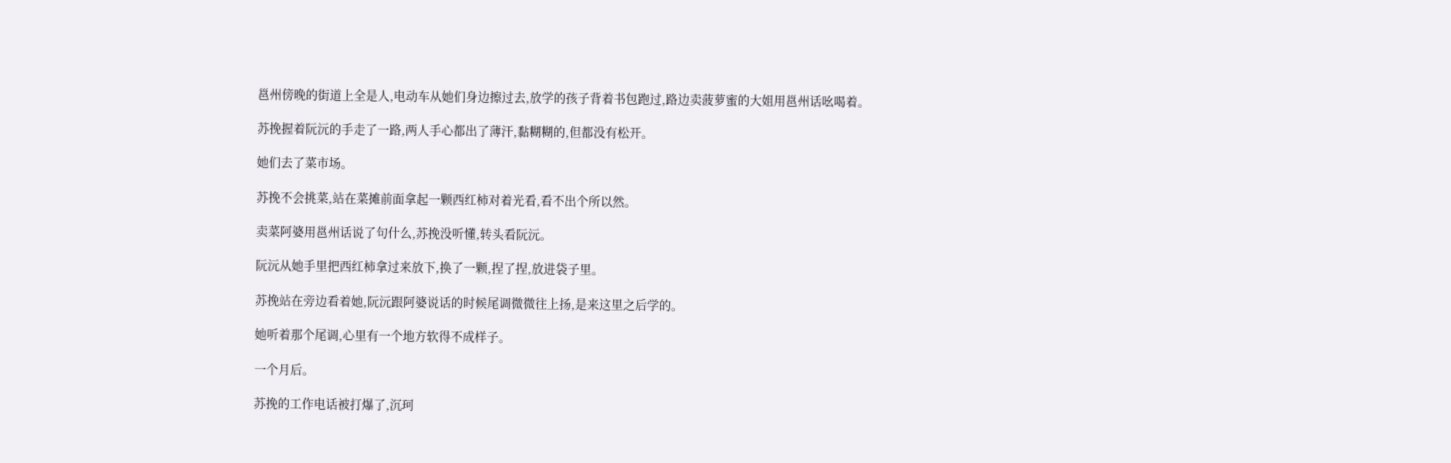邕州傍晚的街道上全是人,电动车从她们身边擦过去,放学的孩子背着书包跑过,路边卖菠萝蜜的大姐用邕州话吆喝着。

苏挽握着阮沅的手走了一路,两人手心都出了薄汗,黏糊糊的,但都没有松开。

她们去了菜市场。

苏挽不会挑菜,站在菜摊前面拿起一颗西红柿对着光看,看不出个所以然。

卖菜阿婆用邕州话说了句什么,苏挽没听懂,转头看阮沅。

阮沅从她手里把西红柿拿过来放下,换了一颗,捏了捏,放进袋子里。

苏挽站在旁边看着她,阮沅跟阿婆说话的时候尾调微微往上扬,是来这里之后学的。

她听着那个尾调,心里有一个地方软得不成样子。

一个月后。

苏挽的工作电话被打爆了,沉珂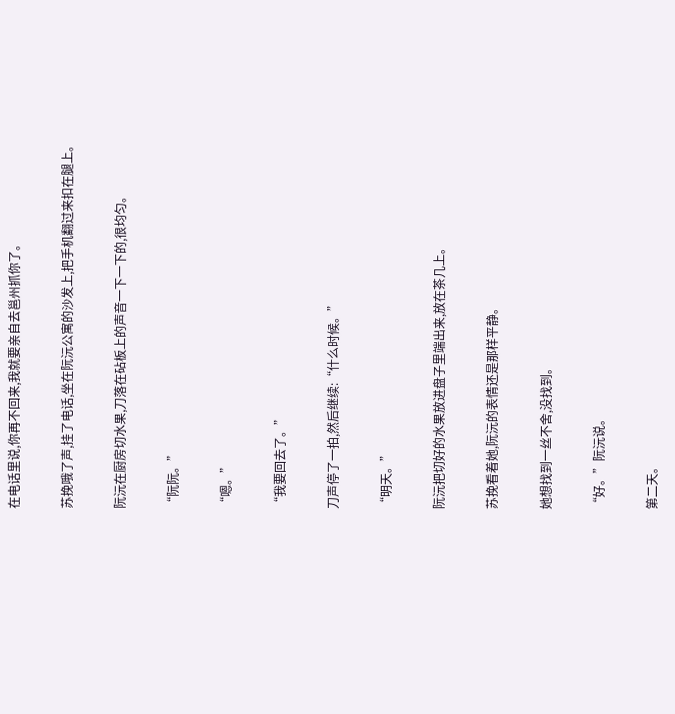在电话里说,你再不回来,我就要亲自去邕州抓你了。

苏挽哦了声,挂了电话,坐在阮沅公寓的沙发上,把手机翻过来扣在腿上。

阮沅在厨房切水果,刀落在砧板上的声音一下一下的,很均匀。

“阮阮。”

“嗯。”

“我要回去了。”

刀声停了一拍,然后继续:“什么时候。”

“明天。”

阮沅把切好的水果放进盘子里端出来,放在茶几上。

苏挽看着她,阮沅的表情还是那样平静。

她想找到一丝不舍,没找到。

“好。”阮沅说。

第二天。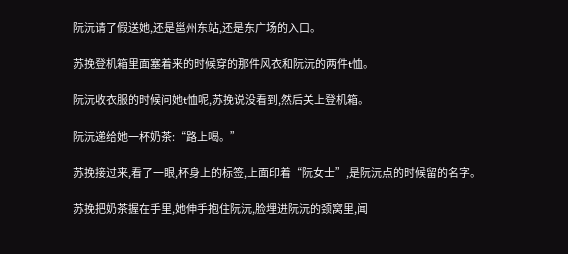阮沅请了假送她,还是邕州东站,还是东广场的入口。

苏挽登机箱里面塞着来的时候穿的那件风衣和阮沅的两件t恤。

阮沅收衣服的时候问她t恤呢,苏挽说没看到,然后关上登机箱。

阮沅递给她一杯奶茶:“路上喝。”

苏挽接过来,看了一眼,杯身上的标签,上面印着“阮女士”,是阮沅点的时候留的名字。

苏挽把奶茶握在手里,她伸手抱住阮沅,脸埋进阮沅的颈窝里,闻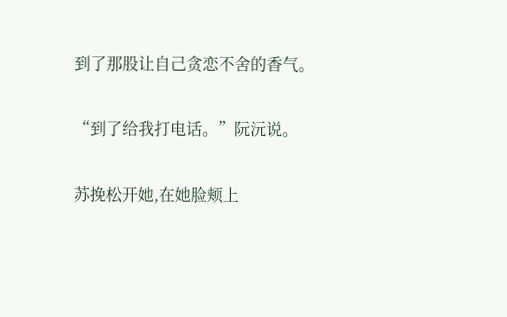到了那股让自己贪恋不舍的香气。

“到了给我打电话。”阮沅说。

苏挽松开她,在她脸颊上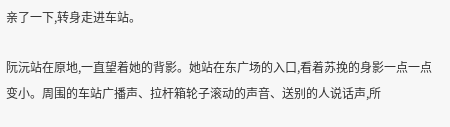亲了一下,转身走进车站。

阮沅站在原地,一直望着她的背影。她站在东广场的入口,看着苏挽的身影一点一点变小。周围的车站广播声、拉杆箱轮子滚动的声音、送别的人说话声,所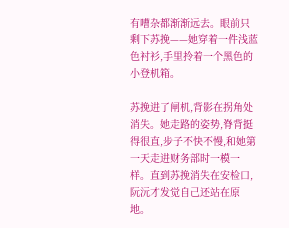有嘈杂都渐渐远去。眼前只剩下苏挽——她穿着一件浅蓝色衬衫,手里拎着一个黑色的小登机箱。

苏挽进了闸机,背影在拐角处消失。她走路的姿势,脊背挺得很直,步子不快不慢,和她第一天走进财务部时一模一样。直到苏挽消失在安检口,阮沅才发觉自己还站在原地。